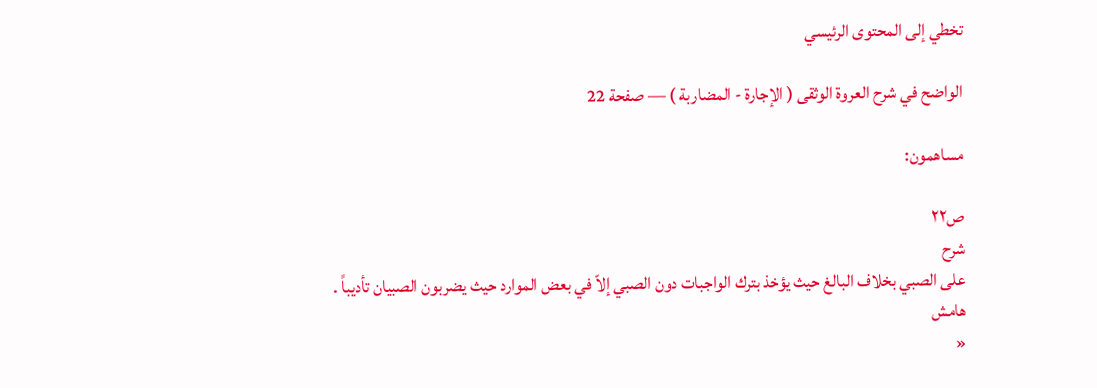تخطي إلى المحتوى الرئيسي

الواضح في شرح العروة الوثقى ( الإجارة - المضاربة ) — صفحة 22

مساهمون:

ص٢٢
شرح
على الصبي بخلاف البالغ حيث يؤخذ بترك الواجبات دون الصبي إلاّ في بعض الموارد حيث يضربون الصبيان تأديباً .
هامش
«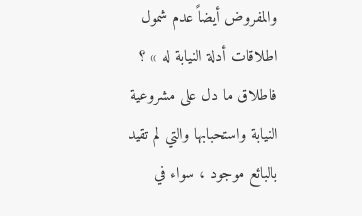والمفروض أيضاً عدم شمول اطلاقات أدلة النيابة له » ؟ فاطلاق ما دل على مشروعية النيابة واستحبابها والتي لم تقيد بالبائع موجود ، سواء في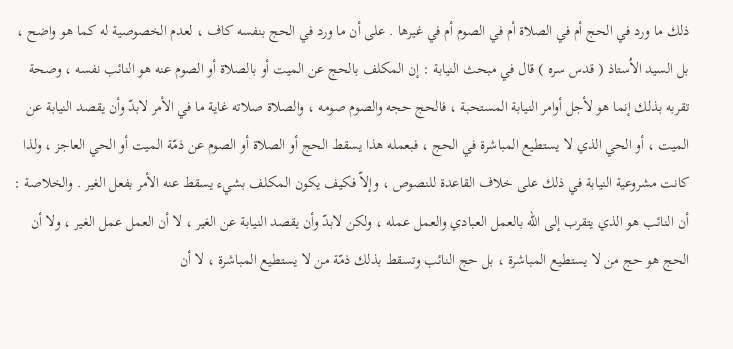ذلك ما ورد في الحج أم في الصلاة أم في الصوم أم في غيرها . على أن ما ورد في الحج بنفسه كاف ، لعدم الخصوصية له كما هو واضح ، بل السيد الاُستاذ ( قدس سره ) قال في مبحث النيابة : إن المكلف بالحج عن الميت أو بالصلاة أو الصوم عنه هو النائب نفسه ، وصحة تقربه بذلك إنما هو لأجل أوامر النيابة المستحبة ، فالحج حجه والصوم صومه ، والصلاة صلاته غاية ما في الأمر لابدّ وأن يقصد النيابة عن الميت ، أو الحي الذي لا يستطيع المباشرة في الحج ، فبعمله هذا يسقط الحج أو الصلاة أو الصوم عن ذمّة الميت أو الحي العاجز ، ولذا كانت مشروعية النيابة في ذلك على خلاف القاعدة للنصوص ، وإلاّ فكيف يكون المكلف بشيء يسقط عنه الأمر بفعل الغير . والخلاصة : أن النائب هو الذي يتقرب إلى الله بالعمل العبادي والعمل عمله ، ولكن لابدّ وأن يقصد النيابة عن الغير ، لا أن العمل عمل الغير ، ولا أن الحج هو حج من لا يستطيع المباشرة ، بل حج النائب وتسقط بذلك ذمّة من لا يستطيع المباشرة ، لا أن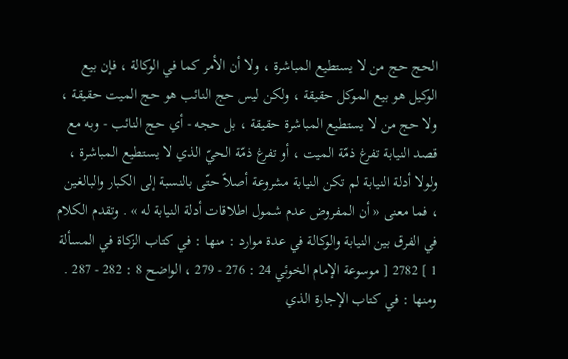الحج حج من لا يستطيع المباشرة ، ولا أن الأمر كما في الوكالة ، فإن بيع الوكيل هو بيع الموكل حقيقة ، ولكن ليس حج النائب هو حج الميت حقيقة ، ولا حج من لا يستطيع المباشرة حقيقة ، بل حجه - أي حج النائب - وبه مع قصد النيابة تفرغ ذمّة الميت ، أو تفرغ ذمّة الحيّ الذي لا يستطيع المباشرة ، ولولا أدلة النيابة لم تكن النيابة مشروعة أصلاً حتّى بالنسبة إلى الكبار والبالغين ، فما معنى « أن المفروض عدم شمول اطلاقات أدلة النيابة له » . وتقدم الكلام في الفرق بين النيابة والوكالة في عدة موارد : منها : في كتاب الزكاة في المسألة 1 ] 2782 [ موسوعة الإمام الخوئي 24 : 276 - 279 ، الواضح 8 : 282 - 287 . ومنها : في كتاب الإجارة الذي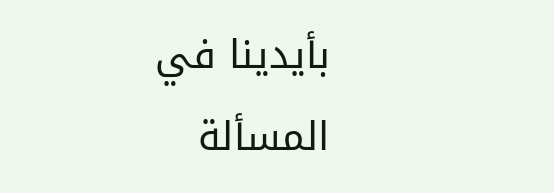بأيدينا في المسألة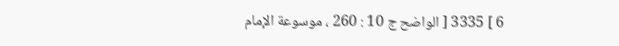6 ] 3335 [ الواضح ج 10 : 260 ، موسوعة الإمام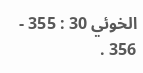الخوئي 30 : 355 - 356 .